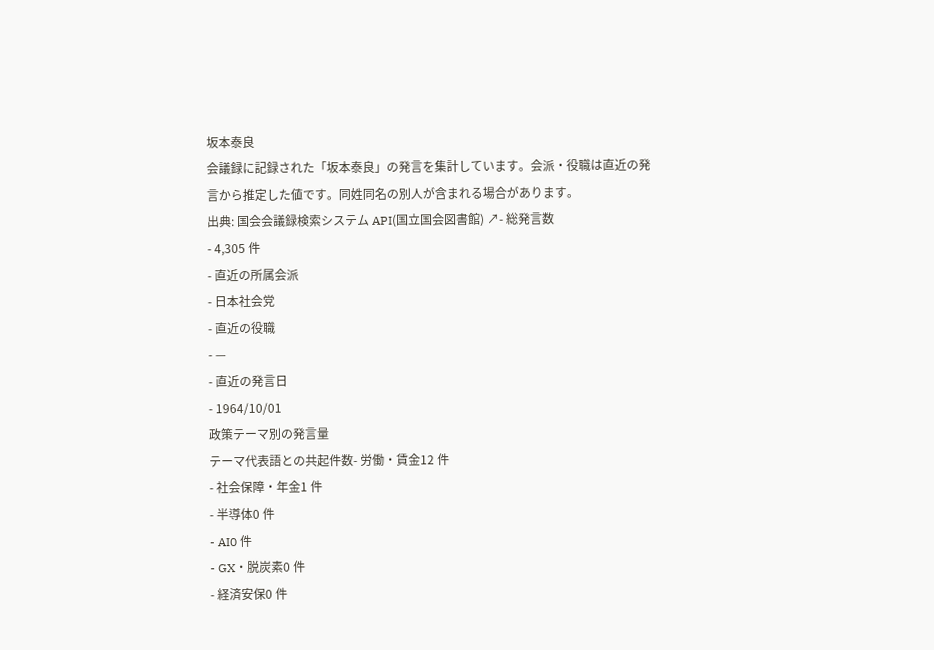坂本泰良
会議録に記録された「坂本泰良」の発言を集計しています。会派・役職は直近の発言から推定した値です。同姓同名の別人が含まれる場合があります。
出典: 国会会議録検索システム API(国立国会図書館) ↗- 総発言数
- 4,305 件
- 直近の所属会派
- 日本社会党
- 直近の役職
- —
- 直近の発言日
- 1964/10/01
政策テーマ別の発言量
テーマ代表語との共起件数- 労働・賃金12 件
- 社会保障・年金1 件
- 半導体0 件
- AI0 件
- GX・脱炭素0 件
- 経済安保0 件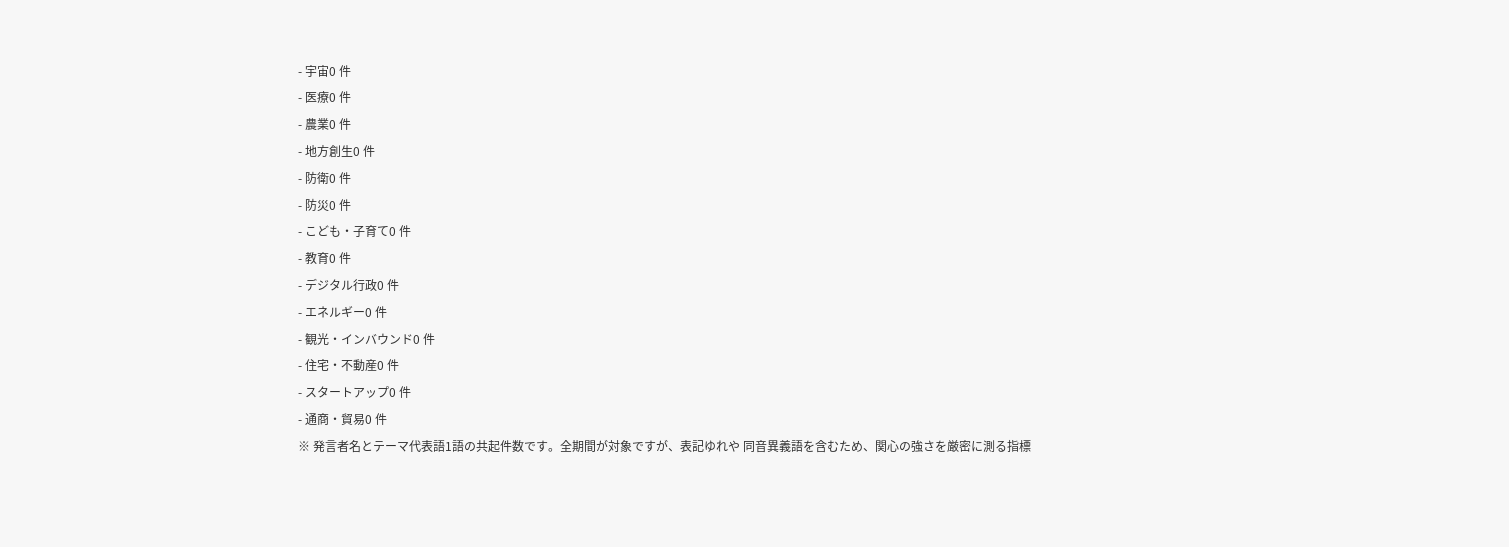- 宇宙0 件
- 医療0 件
- 農業0 件
- 地方創生0 件
- 防衛0 件
- 防災0 件
- こども・子育て0 件
- 教育0 件
- デジタル行政0 件
- エネルギー0 件
- 観光・インバウンド0 件
- 住宅・不動産0 件
- スタートアップ0 件
- 通商・貿易0 件
※ 発言者名とテーマ代表語1語の共起件数です。全期間が対象ですが、表記ゆれや 同音異義語を含むため、関心の強さを厳密に測る指標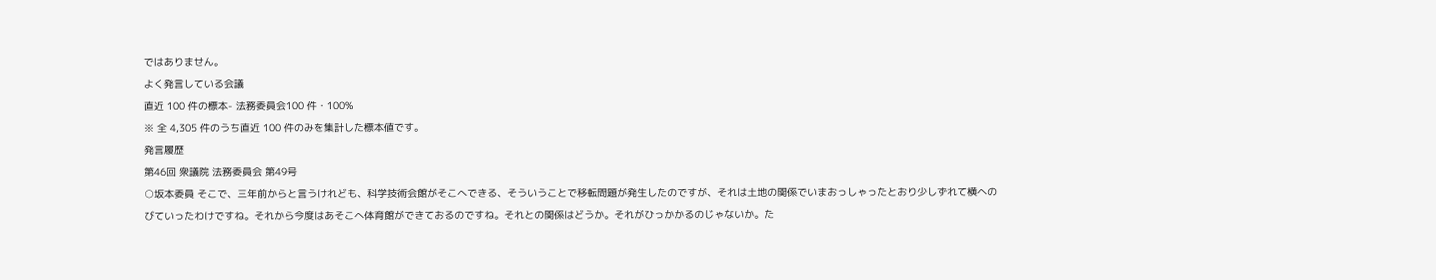ではありません。
よく発言している会議
直近 100 件の標本- 法務委員会100 件・100%
※ 全 4,305 件のうち直近 100 件のみを集計した標本値です。
発言履歴
第46回 衆議院 法務委員会 第49号
○坂本委員 そこで、三年前からと言うけれども、科学技術会館がそこへできる、そういうことで移転問題が発生したのですが、それは土地の関係でいまおっしゃったとおり少しずれて横へのびていったわけですね。それから今度はあそこへ体育館ができておるのですね。それとの関係はどうか。それがひっかかるのじゃないか。た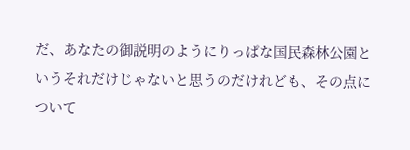だ、あなたの御説明のようにりっぱな国民森林公園というそれだけじゃないと思うのだけれども、その点について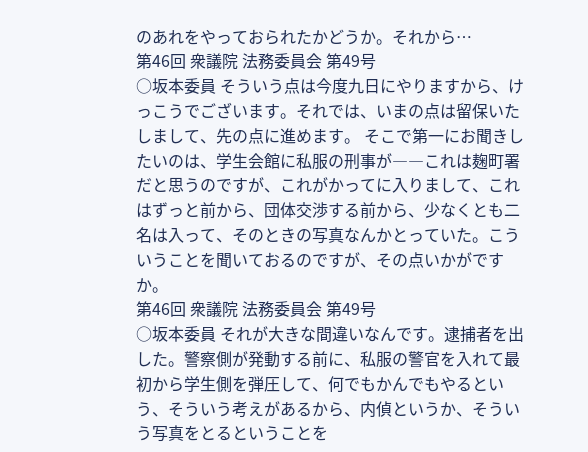のあれをやっておられたかどうか。それから…
第46回 衆議院 法務委員会 第49号
○坂本委員 そういう点は今度九日にやりますから、けっこうでございます。それでは、いまの点は留保いたしまして、先の点に進めます。 そこで第一にお聞きしたいのは、学生会館に私服の刑事が――これは麹町署だと思うのですが、これがかってに入りまして、これはずっと前から、団体交渉する前から、少なくとも二名は入って、そのときの写真なんかとっていた。こういうことを聞いておるのですが、その点いかがですか。
第46回 衆議院 法務委員会 第49号
○坂本委員 それが大きな間違いなんです。逮捕者を出した。警察側が発動する前に、私服の警官を入れて最初から学生側を弾圧して、何でもかんでもやるという、そういう考えがあるから、内偵というか、そういう写真をとるということを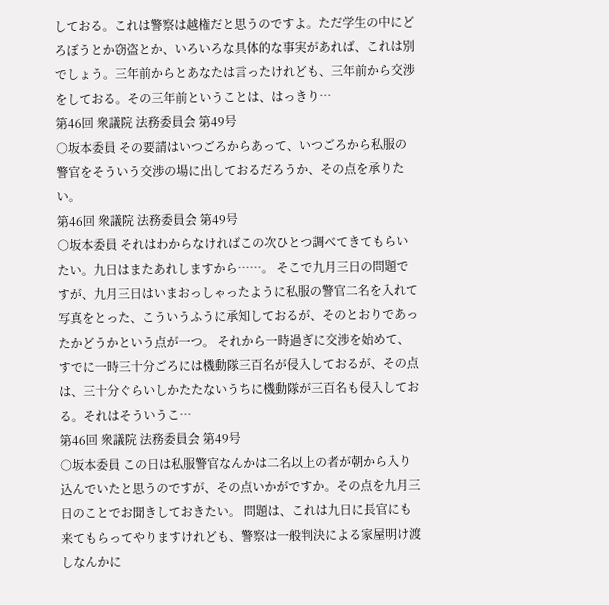しておる。これは警察は越権だと思うのですよ。ただ学生の中にどろぼうとか窃盗とか、いろいろな具体的な事実があれば、これは別でしょう。三年前からとあなたは言ったけれども、三年前から交渉をしておる。その三年前ということは、はっきり…
第46回 衆議院 法務委員会 第49号
○坂本委員 その要請はいつごろからあって、いつごろから私服の警官をそういう交渉の場に出しておるだろうか、その点を承りたい。
第46回 衆議院 法務委員会 第49号
○坂本委員 それはわからなければこの次ひとつ調べてきてもらいたい。九日はまたあれしますから……。 そこで九月三日の問題ですが、九月三日はいまおっしゃったように私服の警官二名を入れて写真をとった、こういうふうに承知しておるが、そのとおりであったかどうかという点が一つ。 それから一時過ぎに交渉を始めて、すでに一時三十分ごろには機動隊三百名が侵入しておるが、その点は、三十分ぐらいしかたたないうちに機動隊が三百名も侵入しておる。それはそういうこ…
第46回 衆議院 法務委員会 第49号
○坂本委員 この日は私服警官なんかは二名以上の者が朝から入り込んでいたと思うのですが、その点いかがですか。その点を九月三日のことでお聞きしておきたい。 問題は、これは九日に長官にも来てもらってやりますけれども、警察は一般判決による家屋明け渡しなんかに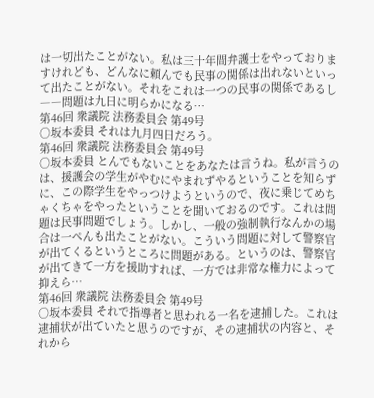は一切出たことがない。私は三十年間弁護士をやっておりますけれども、どんなに頼んでも民事の関係は出れないといって出たことがない。それをこれは一つの民事の関係であるし――問題は九日に明らかになる…
第46回 衆議院 法務委員会 第49号
○坂本委員 それは九月四日だろう。
第46回 衆議院 法務委員会 第49号
○坂本委員 とんでもないことをあなたは言うね。私が言うのは、援護会の学生がやむにやまれずやるということを知らずに、この際学生をやっつけようというので、夜に乗じてめちゃくちゃをやったということを聞いておるのです。これは問題は民事問題でしょう。しかし、一般の強制執行なんかの場合は一ぺんも出たことがない。こういう問題に対して警察官が出てくるというところに問題がある。というのは、警察官が出てきて一方を援助すれば、一方では非常な権力によって抑えら…
第46回 衆議院 法務委員会 第49号
○坂本委員 それで指導者と思われる一名を逮捕した。これは逮捕状が出ていたと思うのですが、その逮捕状の内容と、それから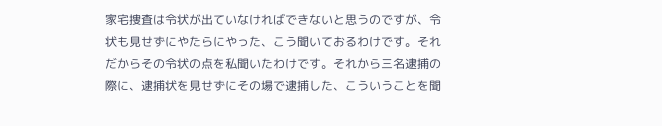家宅捜査は令状が出ていなければできないと思うのですが、令状も見せずにやたらにやった、こう聞いておるわけです。それだからその令状の点を私聞いたわけです。それから三名逮捕の際に、逮捕状を見せずにその場で逮捕した、こういうことを聞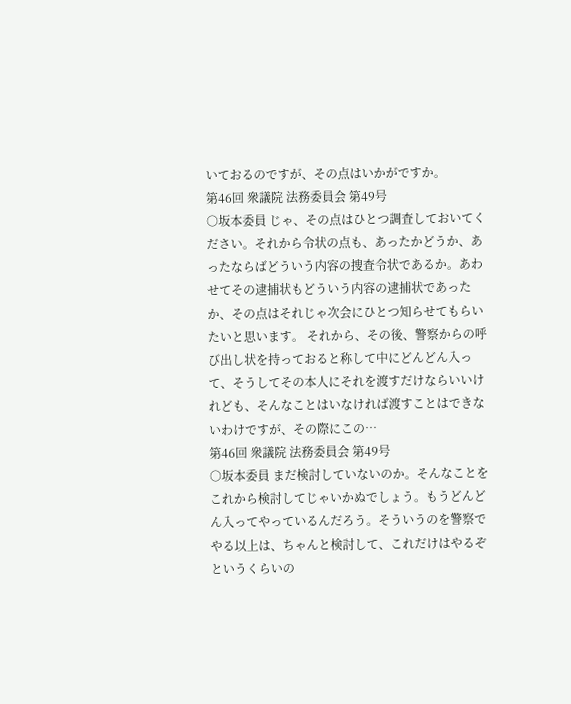いておるのですが、その点はいかがですか。
第46回 衆議院 法務委員会 第49号
○坂本委員 じゃ、その点はひとつ調査しておいてください。それから令状の点も、あったかどうか、あったならばどういう内容の捜査令状であるか。あわせてその逮捕状もどういう内容の逮捕状であったか、その点はそれじゃ次会にひとつ知らせてもらいたいと思います。 それから、その後、警察からの呼び出し状を持っておると称して中にどんどん入って、そうしてその本人にそれを渡すだけならいいけれども、そんなことはいなければ渡すことはできないわけですが、その際にこの…
第46回 衆議院 法務委員会 第49号
○坂本委員 まだ検討していないのか。そんなことをこれから検討してじゃいかぬでしょう。もうどんどん入ってやっているんだろう。そういうのを警察でやる以上は、ちゃんと検討して、これだけはやるぞというくらいの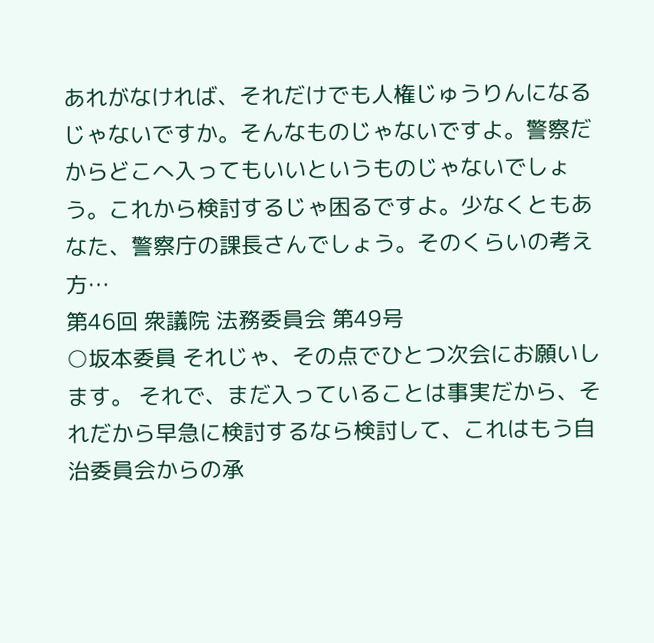あれがなければ、それだけでも人権じゅうりんになるじゃないですか。そんなものじゃないですよ。警察だからどこへ入ってもいいというものじゃないでしょう。これから検討するじゃ困るですよ。少なくともあなた、警察庁の課長さんでしょう。そのくらいの考え方…
第46回 衆議院 法務委員会 第49号
○坂本委員 それじゃ、その点でひとつ次会にお願いします。 それで、まだ入っていることは事実だから、それだから早急に検討するなら検討して、これはもう自治委員会からの承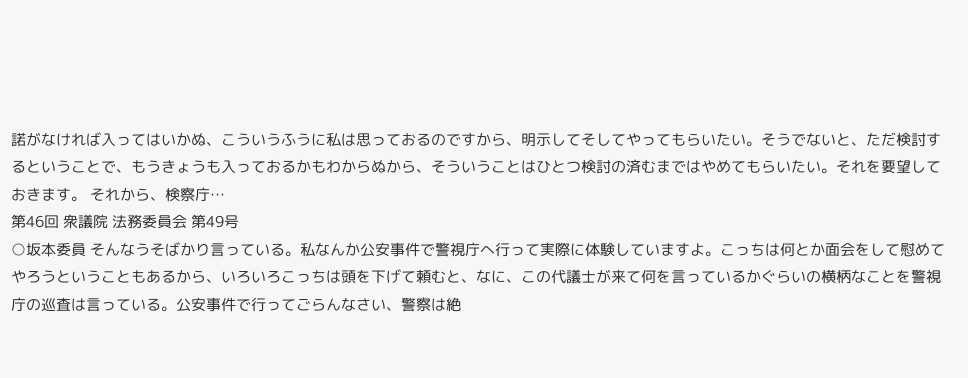諾がなければ入ってはいかぬ、こういうふうに私は思っておるのですから、明示してそしてやってもらいたい。そうでないと、ただ検討するということで、もうきょうも入っておるかもわからぬから、そういうことはひとつ検討の済むまではやめてもらいたい。それを要望しておきます。 それから、検察庁…
第46回 衆議院 法務委員会 第49号
○坂本委員 そんなうそばかり言っている。私なんか公安事件で警視庁へ行って実際に体験していますよ。こっちは何とか面会をして慰めてやろうということもあるから、いろいろこっちは頭を下げて頼むと、なに、この代議士が来て何を言っているかぐらいの横柄なことを警視庁の巡査は言っている。公安事件で行ってごらんなさい、警察は絶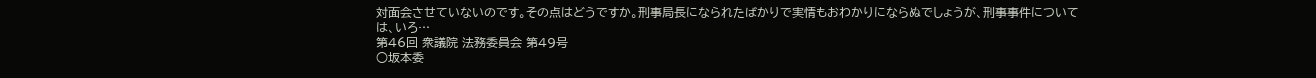対面会させていないのです。その点はどうですか。刑事局長になられたばかりで実情もおわかりにならぬでしょうが、刑事事件については、いろ…
第46回 衆議院 法務委員会 第49号
○坂本委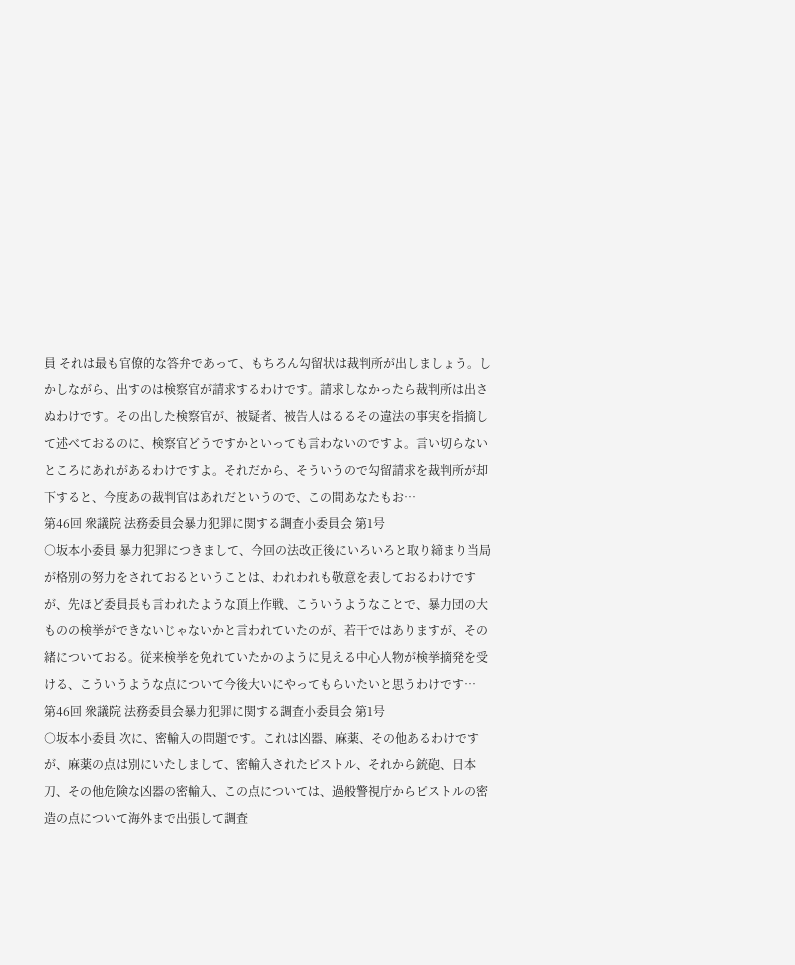員 それは最も官僚的な答弁であって、もちろん勾留状は裁判所が出しましょう。しかしながら、出すのは検察官が請求するわけです。請求しなかったら裁判所は出さぬわけです。その出した検察官が、被疑者、被告人はるるその違法の事実を指摘して述べておるのに、検察官どうですかといっても言わないのですよ。言い切らないところにあれがあるわけですよ。それだから、そういうので勾留請求を裁判所が却下すると、今度あの裁判官はあれだというので、この間あなたもお…
第46回 衆議院 法務委員会暴力犯罪に関する調査小委員会 第1号
○坂本小委員 暴力犯罪につきまして、今回の法改正後にいろいろと取り締まり当局が格別の努力をされておるということは、われわれも敬意を表しておるわけですが、先ほど委員長も言われたような頂上作戦、こういうようなことで、暴力団の大ものの検挙ができないじゃないかと言われていたのが、若干ではありますが、その緒についておる。従来検挙を免れていたかのように見える中心人物が検挙摘発を受ける、こういうような点について今後大いにやってもらいたいと思うわけです…
第46回 衆議院 法務委員会暴力犯罪に関する調査小委員会 第1号
○坂本小委員 次に、密輸入の問題です。これは凶器、麻薬、その他あるわけですが、麻薬の点は別にいたしまして、密輸入されたピストル、それから銃砲、日本刀、その他危険な凶器の密輸入、この点については、過般警視庁からピストルの密造の点について海外まで出張して調査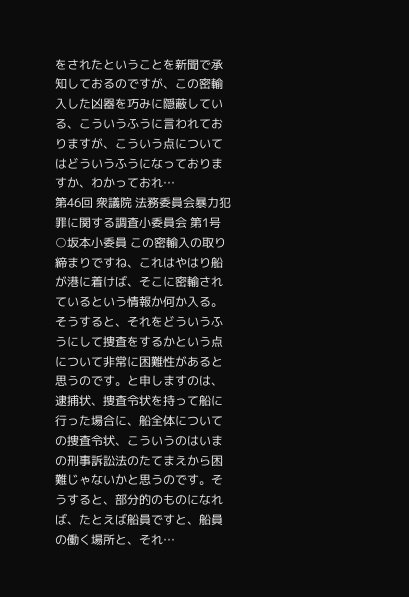をされたということを新聞で承知しておるのですが、この密輸入した凶器を巧みに隠蔽している、こういうふうに言われておりますが、こういう点についてはどういうふうになっておりますか、わかっておれ…
第46回 衆議院 法務委員会暴力犯罪に関する調査小委員会 第1号
○坂本小委員 この密輸入の取り締まりですね、これはやはり船が港に着けば、そこに密輸されているという情報か何か入る。そうすると、それをどういうふうにして捜査をするかという点について非常に困難性があると思うのです。と申しますのは、逮捕状、捜査令状を持って船に行った場合に、船全体についての捜査令状、こういうのはいまの刑事訴訟法のたてまえから困難じゃないかと思うのです。そうすると、部分的のものになれば、たとえば船員ですと、船員の働く場所と、それ…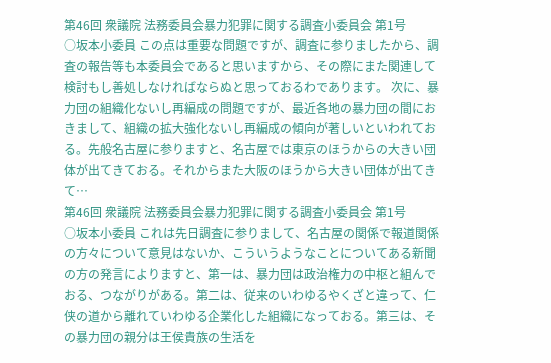第46回 衆議院 法務委員会暴力犯罪に関する調査小委員会 第1号
○坂本小委員 この点は重要な問題ですが、調査に参りましたから、調査の報告等も本委員会であると思いますから、その際にまた関連して検討もし善処しなければならぬと思っておるわであります。 次に、暴力団の組織化ないし再編成の問題ですが、最近各地の暴力団の間におきまして、組織の拡大強化ないし再編成の傾向が著しいといわれておる。先般名古屋に参りますと、名古屋では東京のほうからの大きい団体が出てきておる。それからまた大阪のほうから大きい団体が出てきて…
第46回 衆議院 法務委員会暴力犯罪に関する調査小委員会 第1号
○坂本小委員 これは先日調査に参りまして、名古屋の関係で報道関係の方々について意見はないか、こういうようなことについてある新聞の方の発言によりますと、第一は、暴力団は政治権力の中枢と組んでおる、つながりがある。第二は、従来のいわゆるやくざと違って、仁侠の道から離れていわゆる企業化した組織になっておる。第三は、その暴力団の親分は王侯貴族の生活を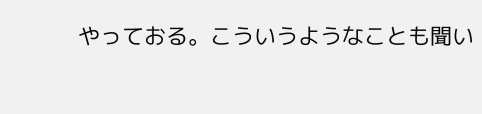やっておる。こういうようなことも聞い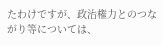たわけですが、政治権力とのつながり等については、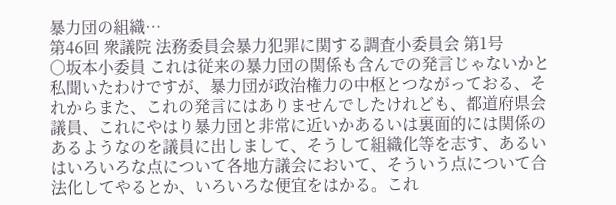暴力団の組織…
第46回 衆議院 法務委員会暴力犯罪に関する調査小委員会 第1号
○坂本小委員 これは従来の暴力団の関係も含んでの発言じゃないかと私聞いたわけですが、暴力団が政治権力の中枢とつながっておる、それからまた、これの発言にはありませんでしたけれども、都道府県会議員、これにやはり暴力団と非常に近いかあるいは裏面的には関係のあるようなのを議員に出しまして、そうして組織化等を志す、あるいはいろいろな点について各地方議会において、そういう点について合法化してやるとか、いろいろな便宜をはかる。これ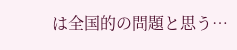は全国的の問題と思う…